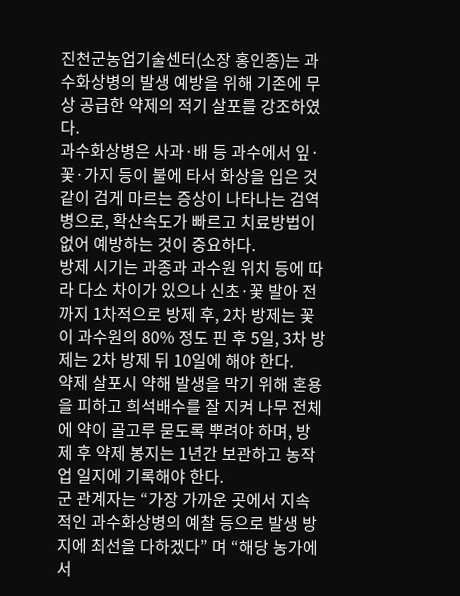진천군농업기술센터(소장 홍인종)는 과수화상병의 발생 예방을 위해 기존에 무상 공급한 약제의 적기 살포를 강조하였다.
과수화상병은 사과·배 등 과수에서 잎·꽃·가지 등이 불에 타서 화상을 입은 것 같이 검게 마르는 증상이 나타나는 검역병으로, 확산속도가 빠르고 치료방법이 없어 예방하는 것이 중요하다.
방제 시기는 과종과 과수원 위치 등에 따라 다소 차이가 있으나 신초·꽃 발아 전까지 1차적으로 방제 후, 2차 방제는 꽃이 과수원의 80% 정도 핀 후 5일, 3차 방제는 2차 방제 뒤 10일에 해야 한다.
약제 살포시 약해 발생을 막기 위해 혼용을 피하고 희석배수를 잘 지켜 나무 전체에 약이 골고루 묻도록 뿌려야 하며, 방제 후 약제 봉지는 1년간 보관하고 농작업 일지에 기록해야 한다.
군 관계자는 “가장 가까운 곳에서 지속적인 과수화상병의 예찰 등으로 발생 방지에 최선을 다하겠다” 며 “해당 농가에서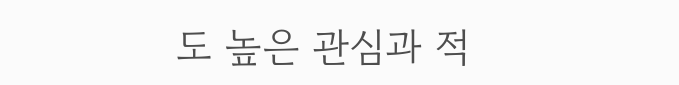도 높은 관심과 적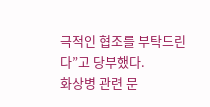극적인 협조를 부탁드린다”고 당부했다.
화상병 관련 문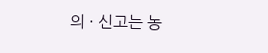의 · 신고는 농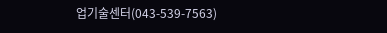업기술센터(043-539-7563)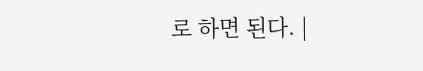로 하면 된다. |